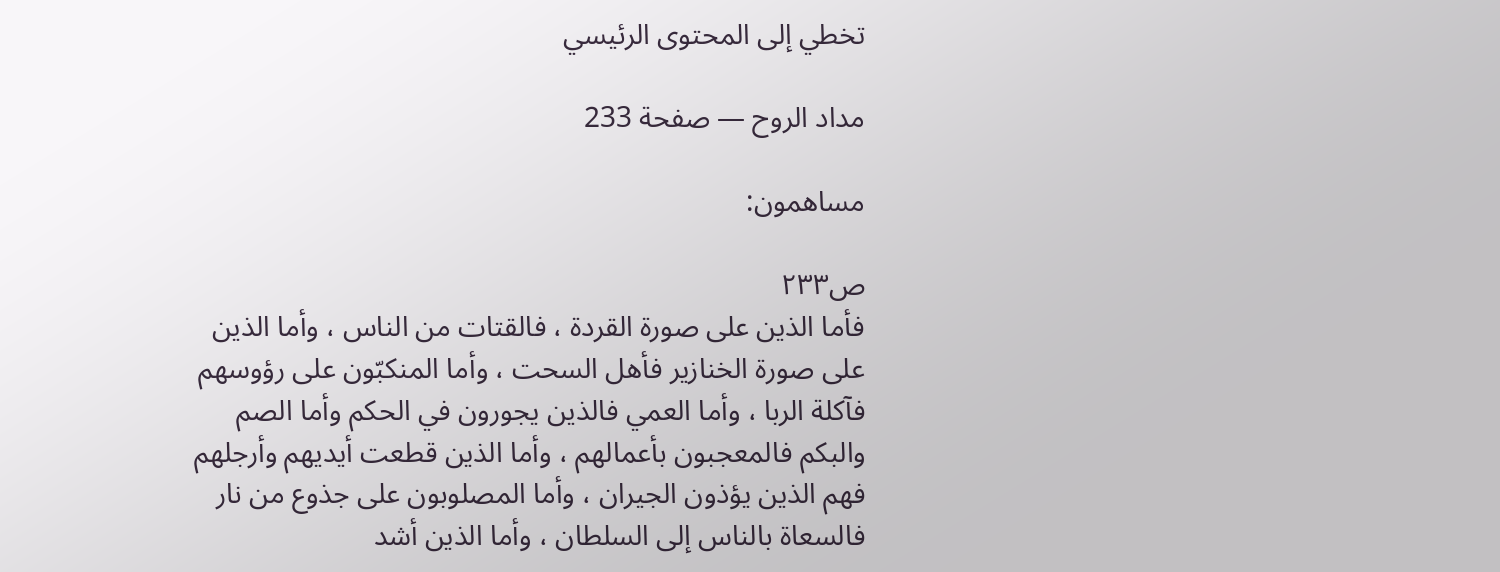تخطي إلى المحتوى الرئيسي

مداد الروح — صفحة 233

مساهمون:

ص٢٣٣
فأما الذين على صورة القردة ، فالقتات من الناس ، وأما الذين على صورة الخنازير فأهل السحت ، وأما المنكبّون على رؤوسهم فآكلة الربا ، وأما العمي فالذين يجورون في الحكم وأما الصم والبكم فالمعجبون بأعمالهم ، وأما الذين قطعت أيديهم وأرجلهم فهم الذين يؤذون الجيران ، وأما المصلوبون على جذوع من نار فالسعاة بالناس إلى السلطان ، وأما الذين أشد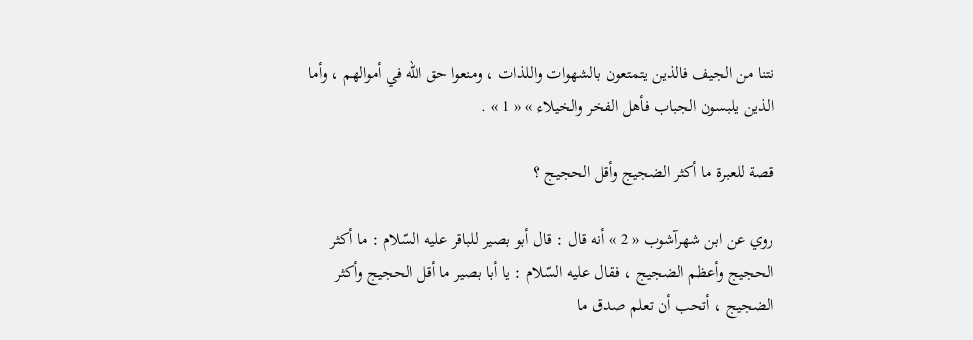نتنا من الجيف فالذين يتمتعون بالشهوات واللذات ، ومنعوا حق اللّه في أموالهم ، وأما الذين يلبسون الجباب فأهل الفخر والخيلاء » « 1 » .

قصة للعبرة ما أكثر الضجيج وأقل الحجيج ؟

روي عن ابن شهرآشوب « 2 » أنه قال : قال أبو بصير للباقر عليه السّلام : ما أكثر الحجيج وأعظم الضجيج ، فقال عليه السّلام : يا أبا بصير ما أقل الحجيج وأكثر الضجيج ، أتحب أن تعلم صدق ما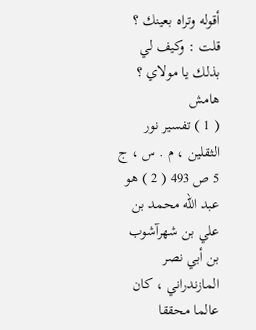أقوله وتراه بعينك ؟ قلت : وكيف لي بذلك يا مولاي ؟
هامش
( 1 ) تفسير نور الثقلين ، م . س ، ج 5 ص 493 ( 2 ) هو عبد اللّه محمد بن علي بن شهرآشوب بن أبي نصر المازندراني ، كان عالما محققا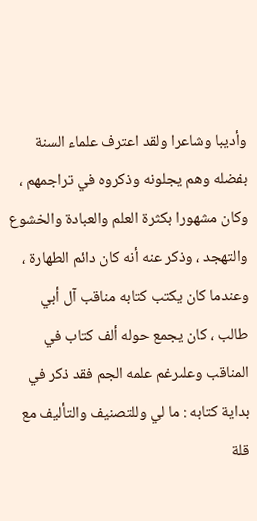وأديبا وشاعرا ولقد اعترف علماء السنة بفضله وهم يجلونه وذكروه في تراجمهم ، وكان مشهورا بكثرة العلم والعبادة والخشوع والتهجد ، وذكر عنه أنه كان دائم الطهارة ، وعندما كان يكتب كتابه مناقب آل أبي طالب ، كان يجمع حوله ألف كتاب في المناقب وعلىرغم علمه الجم فقد ذكر في بداية كتابه : ما لي وللتصنيف والتأليف مع قلة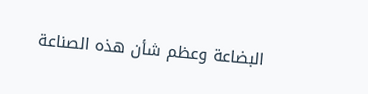البضاعة وعظم شأن هذه الصناعة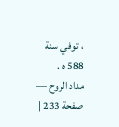، توفي سنة 588 ه .
مداد الروح — صفحة 233 |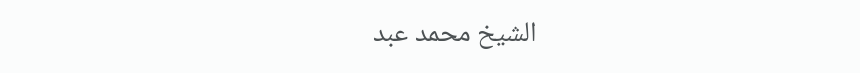الشيخ محمد عبد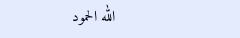الله الحمود